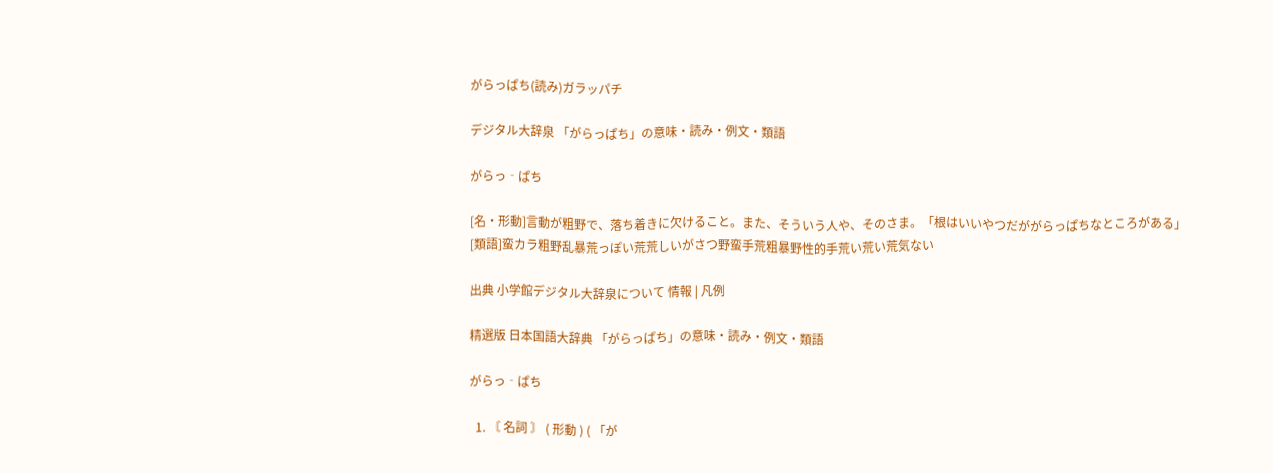がらっぱち(読み)ガラッパチ

デジタル大辞泉 「がらっぱち」の意味・読み・例文・類語

がらっ‐ぱち

[名・形動]言動が粗野で、落ち着きに欠けること。また、そういう人や、そのさま。「根はいいやつだががらっぱちなところがある」
[類語]蛮カラ粗野乱暴荒っぽい荒荒しいがさつ野蛮手荒粗暴野性的手荒い荒い荒気ない

出典 小学館デジタル大辞泉について 情報 | 凡例

精選版 日本国語大辞典 「がらっぱち」の意味・読み・例文・類語

がらっ‐ぱち

  1. 〘 名詞 〙 ( 形動 ) ( 「が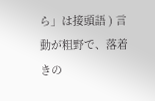ら」は接頭語 ) 言動が粗野で、落着きの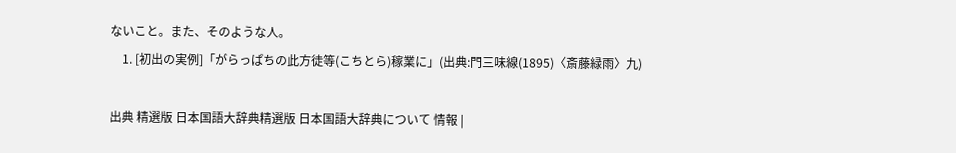ないこと。また、そのような人。
    1. [初出の実例]「がらっぱちの此方徒等(こちとら)稼業に」(出典:門三味線(1895)〈斎藤緑雨〉九)

出典 精選版 日本国語大辞典精選版 日本国語大辞典について 情報 |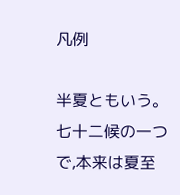凡例

半夏ともいう。七十二候の一つで,本来は夏至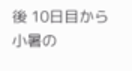後 10日目から小暑の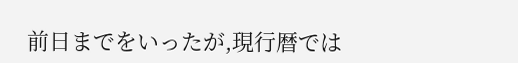前日までをいったが,現行暦では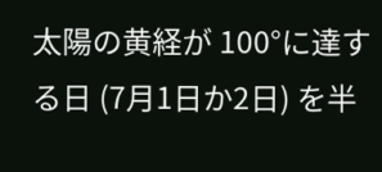太陽の黄経が 100°に達する日 (7月1日か2日) を半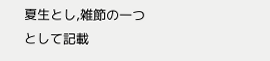夏生とし,雑節の一つとして記載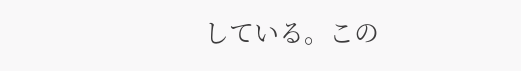している。この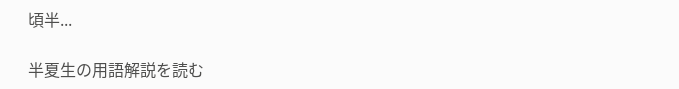頃半...

半夏生の用語解説を読む